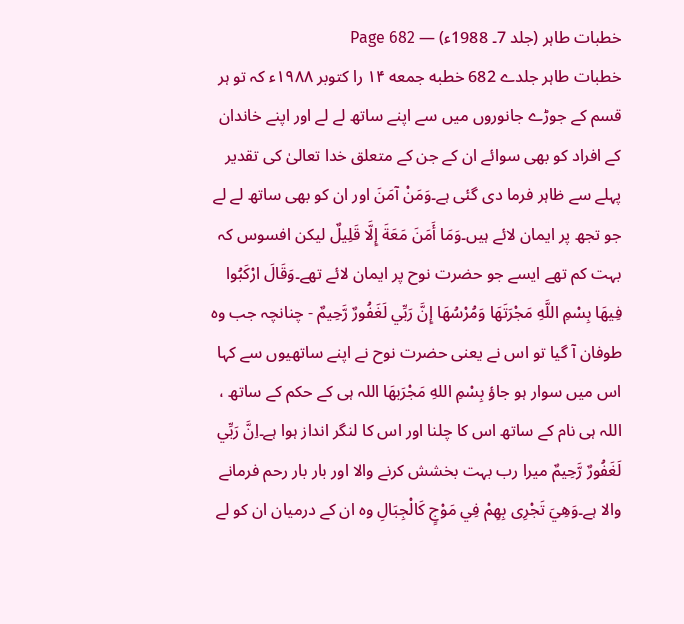خطبات طاہر (جلد 7۔ 1988ء) — Page 682
خطبات طاہر جلدے 682 خطبه جمعه ۱۴ را کتوبر ۱۹۸۸ء کہ تو ہر قسم کے جوڑے جانوروں میں سے اپنے ساتھ لے لے اور اپنے خاندان کے افراد کو بھی سوائے ان کے جن کے متعلق خدا تعالیٰ کی تقدیر پہلے سے ظاہر فرما دی گئی ہے۔وَمَنْ آمَنَ اور ان کو بھی ساتھ لے لے جو تجھ پر ایمان لائے ہیں۔وَمَا أَمَنَ مَعَةَ إِلَّا قَلِيلٌ لیکن افسوس کہ بہت کم تھے ایسے جو حضرت نوح پر ایمان لائے تھے۔وَقَالَ ارْكَبُوا فِيهَا بِسْمِ اللَّهِ مَجْرَتَهَا وَمُرْسُهَا إِنَّ رَبِّي لَغَفُورٌ رَّحِيمٌ - چنانچہ جب وہ طوفان آ گیا تو اس نے یعنی حضرت نوح نے اپنے ساتھیوں سے کہا اس میں سوار ہو جاؤ بِسْمِ اللهِ مَجْرَبهَا اللہ ہی کے حکم کے ساتھ ، اللہ ہی نام کے ساتھ اس کا چلنا اور اس کا لنگر انداز ہوا ہے۔اِنَّ رَبِّي لَغَفُورٌ رَّحِيمٌ میرا رب بہت بخشش کرنے والا اور بار بار رحم فرمانے والا ہے۔وَهِيَ تَجْرِى بِهِمْ فِي مَوْجٍ كَالْجِبَالِ وہ ان کے درمیان ان کو لے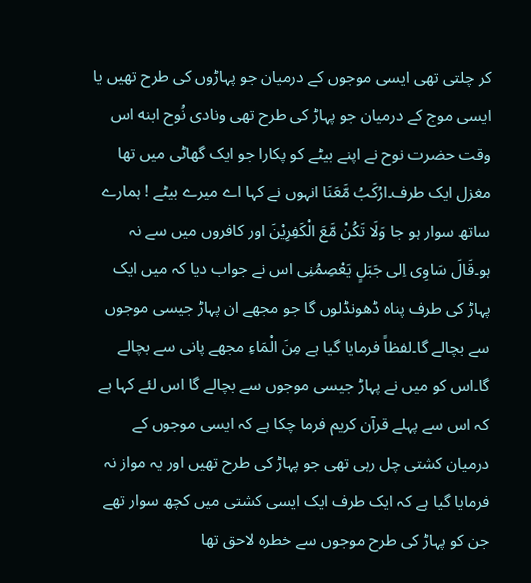کر چلتی تھی ایسی موجوں کے درمیان جو پہاڑوں کی طرح تھیں یا ایسی موج کے درمیان جو پہاڑ کی طرح تھی ونادی نُوح ابنه اس وقت حضرت نوح نے اپنے بیٹے کو پکارا جو ایک گھاٹی میں تھا مغزل ایک طرف۔ارُكَبُ مَّعَنَا انہوں نے کہا اے میرے بیٹے ! ہمارے ساتھ سوار ہو جا وَلَا تَكُنْ مَّعَ الْكَفِرِيْنَ اور کافروں میں سے نہ ہو۔قَالَ سَاوِى اِلى جَبَلٍ يَعْصِمُنِی اس نے جواب دیا کہ میں ایک پہاڑ کی طرف پناہ ڈھونڈلوں گا جو مجھے ان پہاڑ جیسی موجوں سے بچالے گا۔لفظاً فرمایا گیا ہے مِنَ الْمَاءِ مجھے پانی سے بچالے گا۔اس کو میں نے پہاڑ جیسی موجوں سے بچالے گا اس لئے کہا ہے کہ اس سے پہلے قرآن کریم فرما چکا ہے کہ ایسی موجوں کے درمیان کشتی چل رہی تھی جو پہاڑ کی طرح تھیں اور یہ مواز نہ فرمایا گیا ہے کہ ایک طرف ایک ایسی کشتی میں کچھ سوار تھے جن کو پہاڑ کی طرح موجوں سے خطرہ لاحق تھا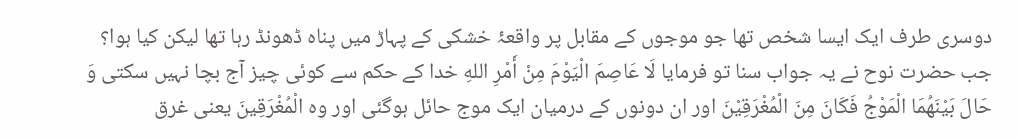دوسری طرف ایک ایسا شخص تھا جو موجوں کے مقابل پر واقعۂ خشکی کے پہاڑ میں پناہ ڈھونڈ رہا تھا لیکن کیا ہوا؟ جب حضرت نوح نے یہ جواب سنا تو فرمایا لَا عَاصِمَ الْيَوْمَ مِنْ أَمْرِ اللهِ خدا کے حکم سے کوئی چیز آج بچا نہیں سکتی وَ حَالَ بَيْنَهُمَا الْمَوْجُ فَكَانَ مِنَ الْمُغْرَقِيْنَ اور ان دونوں کے درمیان ایک موج حائل ہوگئی اور وہ الْمُغْرَقِینَ یعنی غرق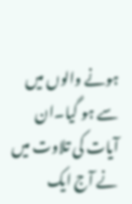ہونے والوں میں سے ہو گیا۔ان آیات کی تلاوت میں نے آج ایک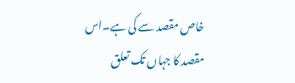خاص مقصد سے کی ہے۔اس مقصد کا جہاں تک تعلق